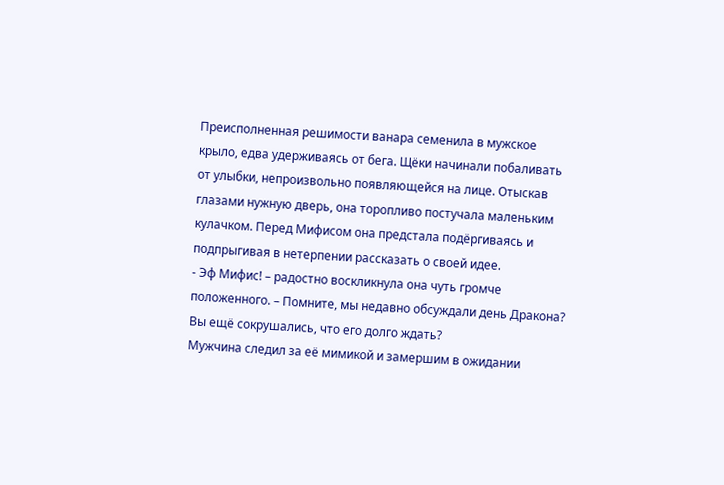Преисполненная решимости ванара семенила в мужское крыло, едва удерживаясь от бега. Щёки начинали побаливать от улыбки, непроизвольно появляющейся на лице. Отыскав глазами нужную дверь, она торопливо постучала маленьким кулачком. Перед Мифисом она предстала подёргиваясь и подпрыгивая в нетерпении рассказать о своей идее.
- Эф Мифис! – радостно воскликнула она чуть громче положенного. – Помните, мы недавно обсуждали день Дракона? Вы ещё сокрушались, что его долго ждать?
Мужчина следил за её мимикой и замершим в ожидании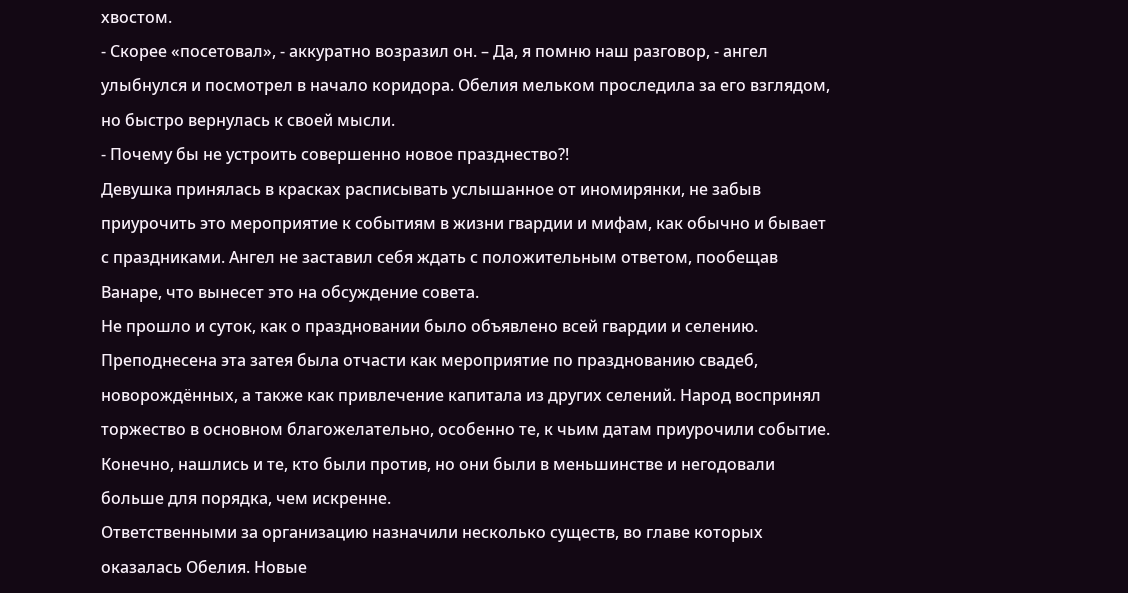хвостом.
- Скорее «посетовал», - аккуратно возразил он. – Да, я помню наш разговор, - ангел улыбнулся и посмотрел в начало коридора. Обелия мельком проследила за его взглядом, но быстро вернулась к своей мысли.
- Почему бы не устроить совершенно новое празднество?!
Девушка принялась в красках расписывать услышанное от иномирянки, не забыв приурочить это мероприятие к событиям в жизни гвардии и мифам, как обычно и бывает с праздниками. Ангел не заставил себя ждать с положительным ответом, пообещав Ванаре, что вынесет это на обсуждение совета.
Не прошло и суток, как о праздновании было объявлено всей гвардии и селению. Преподнесена эта затея была отчасти как мероприятие по празднованию свадеб, новорождённых, а также как привлечение капитала из других селений. Народ воспринял торжество в основном благожелательно, особенно те, к чьим датам приурочили событие. Конечно, нашлись и те, кто были против, но они были в меньшинстве и негодовали больше для порядка, чем искренне.
Ответственными за организацию назначили несколько существ, во главе которых оказалась Обелия. Новые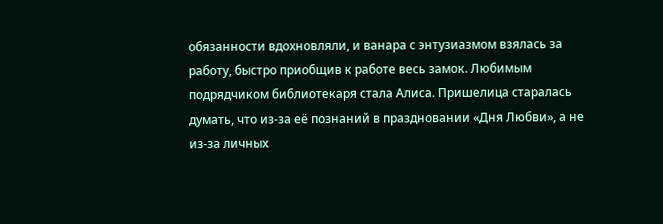обязанности вдохновляли, и ванара с энтузиазмом взялась за работу, быстро приобщив к работе весь замок. Любимым подрядчиком библиотекаря стала Алиса. Пришелица старалась думать, что из-за её познаний в праздновании «Дня Любви», а не из-за личных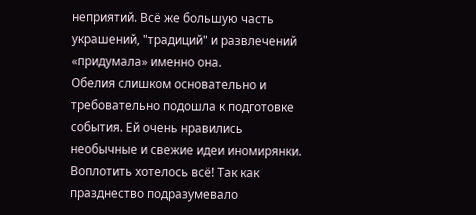неприятий. Всё же большую часть украшений, "традиций" и развлечений «придумала» именно она.
Обелия слишком основательно и требовательно подошла к подготовке события. Ей очень нравились необычные и свежие идеи иномирянки. Воплотить хотелось всё! Так как празднество подразумевало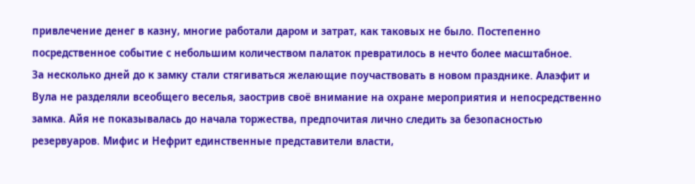привлечение денег в казну, многие работали даром и затрат, как таковых не было. Постепенно посредственное событие с небольшим количеством палаток превратилось в нечто более масштабное.
За несколько дней до к замку стали стягиваться желающие поучаствовать в новом празднике. Алаэфит и Вула не разделяли всеобщего веселья, заострив своё внимание на охране мероприятия и непосредственно замка. Айя не показывалась до начала торжества, предпочитая лично следить за безопасностью резервуаров. Мифис и Нефрит единственные представители власти,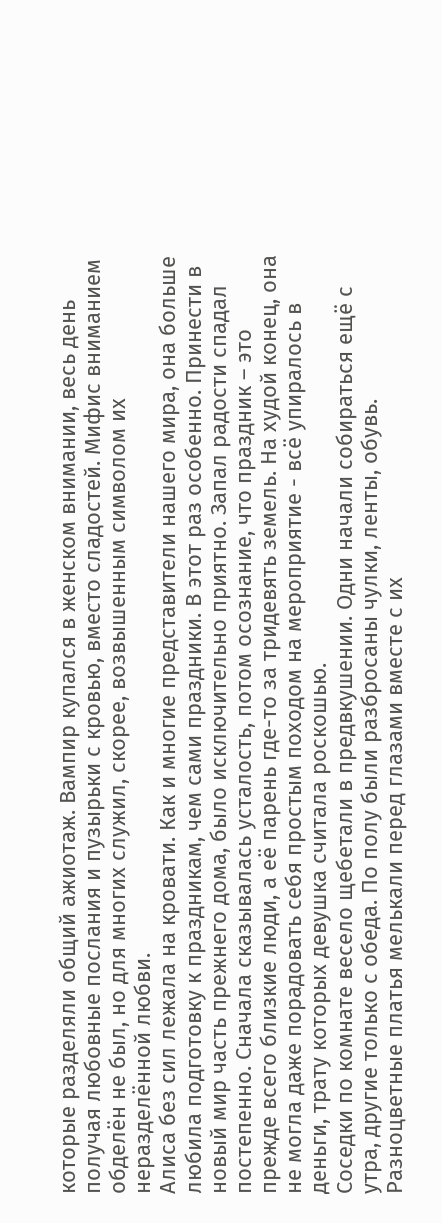которые разделяли общий ажиотаж. Вампир купался в женском внимании, весь день получая любовные послания и пузырьки с кровью, вместо сладостей. Мифис вниманием обделён не был, но для многих служил, скорее, возвышенным символом их неразделённой любви.
Алиса без сил лежала на кровати. Как и многие представители нашего мира, она больше любила подготовку к праздникам, чем сами праздники. В этот раз особенно. Принести в новый мир часть прежнего дома, было исключительно приятно. Запал радости спадал постепенно. Сначала сказывалась усталость, потом осознание, что праздник – это прежде всего близкие люди, а её парень где-то за тридевять земель. На худой конец, она не могла даже порадовать себя простым походом на мероприятие - всё упиралось в деньги, трату которых девушка считала роскошью.
Соседки по комнате весело щебетали в предвкушении. Одни начали собираться ещё с утра, другие только с обеда. По полу были разбросаны чулки, ленты, обувь. Разноцветные платья мелькали перед глазами вместе с их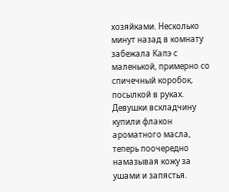хозяйками. Несколько минут назад в комнату забежала Капэ с маленькой, примерно со спичечный коробок, посылкой в руках. Девушки вскладчину купили флакон ароматного масла, теперь поочередно намазывая кожу за ушами и запястья.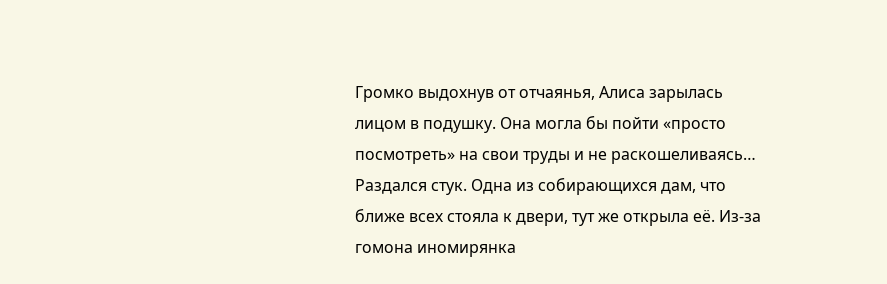Громко выдохнув от отчаянья, Алиса зарылась лицом в подушку. Она могла бы пойти «просто посмотреть» на свои труды и не раскошеливаясь… Раздался стук. Одна из собирающихся дам, что ближе всех стояла к двери, тут же открыла её. Из-за гомона иномирянка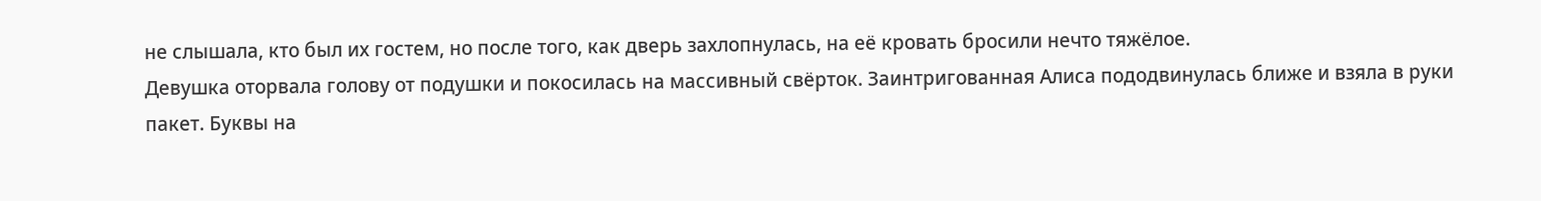не слышала, кто был их гостем, но после того, как дверь захлопнулась, на её кровать бросили нечто тяжёлое.
Девушка оторвала голову от подушки и покосилась на массивный свёрток. Заинтригованная Алиса пододвинулась ближе и взяла в руки пакет. Буквы на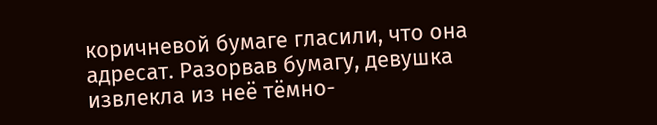коричневой бумаге гласили, что она адресат. Разорвав бумагу, девушка извлекла из неё тёмно-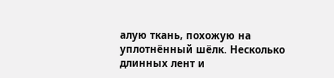алую ткань, похожую на уплотнённый шёлк. Несколько длинных лент и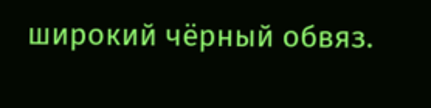широкий чёрный обвяз.